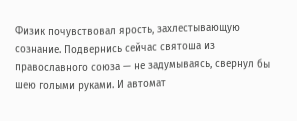Физик почувствовал ярость, захлестывающую сознание. Подвернись сейчас святоша из православного союза — не задумываясь, свернул бы шею голыми руками. И автомат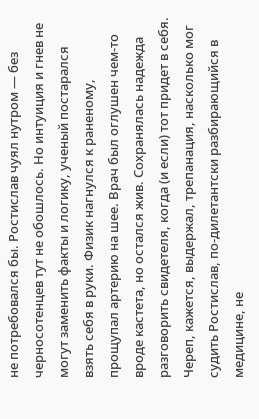не потребовался бы. Ростислав чуял нутром — без черносотенцев тут не обошлось. Но интуиция и гнев не могут заменить факты и логику, ученый постарался взять себя в руки. Физик нагнулся к раненому, прощупал артерию на шее. Врач был оглушен чем-то вроде кастета, но остался жив. Сохранялась надежда разговорить свидетеля, когда (и если) тот придет в себя. Череп, кажется, выдержал, трепанация, насколько мог судить Ростислав, по-дилетантски разбирающийся в медицине, не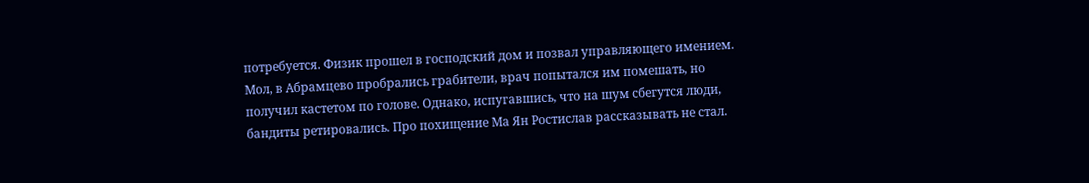потребуется. Физик прошел в господский дом и позвал управляющего имением. Мол, в Абрамцево пробрались грабители, врач попытался им помешать, но получил кастетом по голове. Однако, испугавшись, что на шум сбегутся люди, бандиты ретировались. Про похищение Ма Ян Ростислав рассказывать не стал.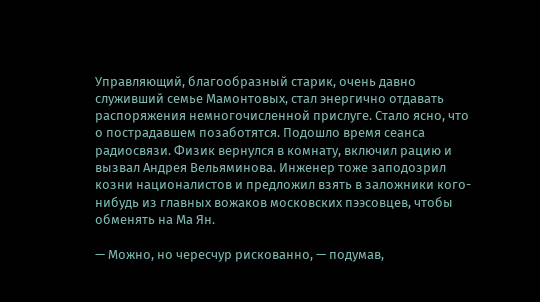Управляющий, благообразный старик, очень давно служивший семье Мамонтовых, стал энергично отдавать распоряжения немногочисленной прислуге. Стало ясно, что о пострадавшем позаботятся. Подошло время сеанса радиосвязи. Физик вернулся в комнату, включил рацию и вызвал Андрея Вельяминова. Инженер тоже заподозрил козни националистов и предложил взять в заложники кого-нибудь из главных вожаков московских пээсовцев, чтобы обменять на Ма Ян.

— Можно, но чересчур рискованно, — подумав,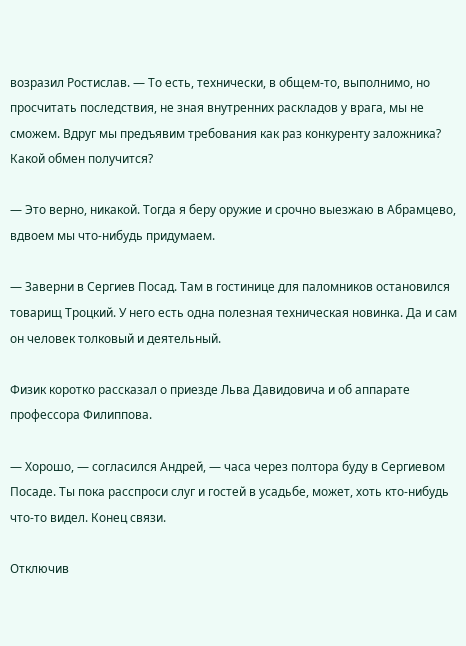возразил Ростислав. — То есть, технически, в общем-то, выполнимо, но просчитать последствия, не зная внутренних раскладов у врага, мы не сможем. Вдруг мы предъявим требования как раз конкуренту заложника? Какой обмен получится?

— Это верно, никакой. Тогда я беру оружие и срочно выезжаю в Абрамцево, вдвоем мы что-нибудь придумаем.

— Заверни в Сергиев Посад. Там в гостинице для паломников остановился товарищ Троцкий. У него есть одна полезная техническая новинка. Да и сам он человек толковый и деятельный.

Физик коротко рассказал о приезде Льва Давидовича и об аппарате профессора Филиппова.

— Хорошо, — согласился Андрей, — часа через полтора буду в Сергиевом Посаде. Ты пока расспроси слуг и гостей в усадьбе, может, хоть кто-нибудь что-то видел. Конец связи.

Отключив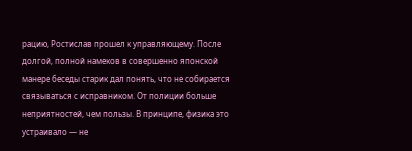рацию, Ростислав прошел к управляющему. После долгой, полной намеков в совершенно японской манере беседы старик дал понять, что не собирается связываться с исправником. От полиции больше неприятностей, чем пользы. В принципе, физика это устраивало — не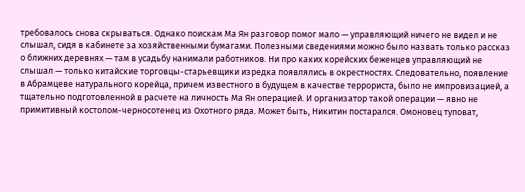требовалось снова скрываться. Однако поискам Ма Ян разговор помог мало — управляющий ничего не видел и не слышал, сидя в кабинете за хозяйственными бумагами. Полезными сведениями можно было назвать только рассказ о ближних деревнях — там в усадьбу нанимали работников. Ни про каких корейских беженцев управляющий не слышал — только китайские торговцы-старьевщики изредка появлялись в окрестностях. Следовательно, появление в Абрамцеве натурального корейца, причем известного в будущем в качестве террориста, было не импровизацией, а тщательно подготовленной в расчете на личность Ма Ян операцией. И организатор такой операции — явно не примитивный костолом-черносотенец из Охотного ряда. Может быть, Никитин постарался. Омоновец туповат,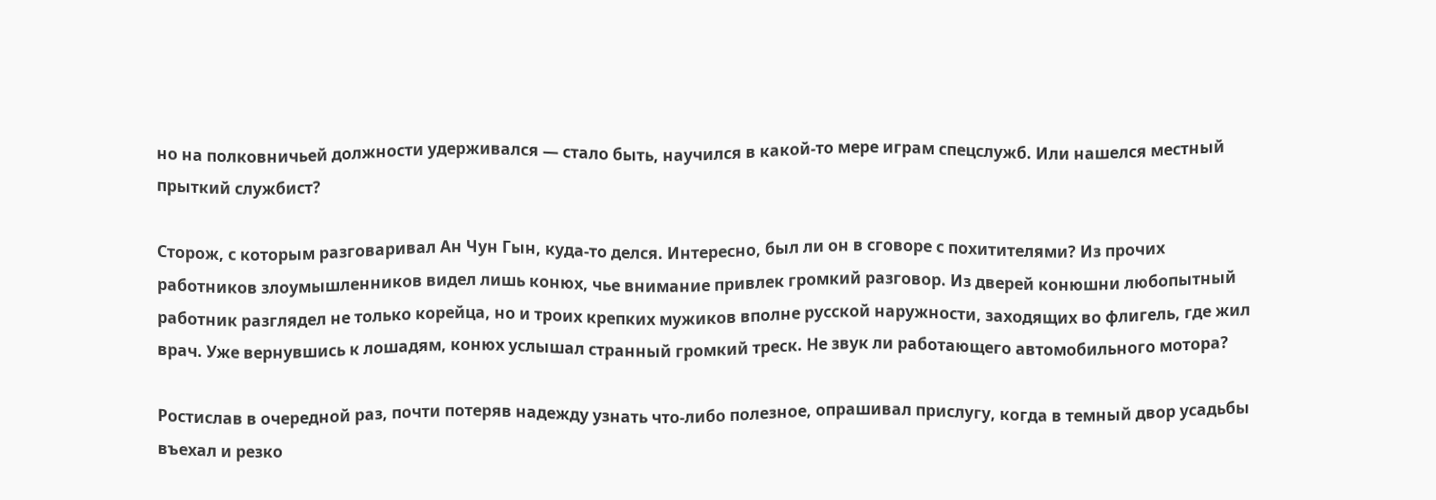но на полковничьей должности удерживался — стало быть, научился в какой-то мере играм спецслужб. Или нашелся местный прыткий службист?

Сторож, с которым разговаривал Ан Чун Гын, куда-то делся. Интересно, был ли он в сговоре с похитителями? Из прочих работников злоумышленников видел лишь конюх, чье внимание привлек громкий разговор. Из дверей конюшни любопытный работник разглядел не только корейца, но и троих крепких мужиков вполне русской наружности, заходящих во флигель, где жил врач. Уже вернувшись к лошадям, конюх услышал странный громкий треск. Не звук ли работающего автомобильного мотора?

Ростислав в очередной раз, почти потеряв надежду узнать что-либо полезное, опрашивал прислугу, когда в темный двор усадьбы въехал и резко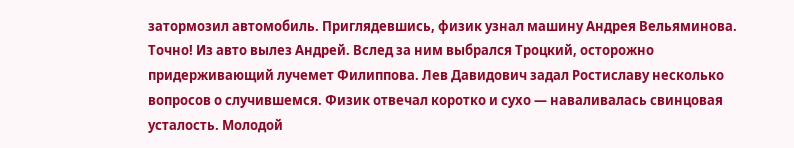затормозил автомобиль. Приглядевшись, физик узнал машину Андрея Вельяминова. Точно! Из авто вылез Андрей. Вслед за ним выбрался Троцкий, осторожно придерживающий лучемет Филиппова. Лев Давидович задал Ростиславу несколько вопросов о случившемся. Физик отвечал коротко и сухо — наваливалась свинцовая усталость. Молодой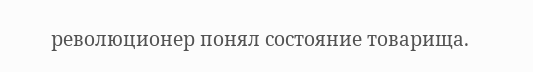революционер понял состояние товарища.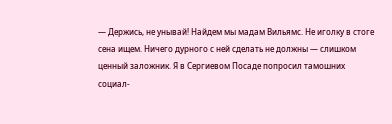— Держись, не унывай! Найдем мы мадам Вильямс. Не иголку в стоге сена ищем. Ничего дурного с ней сделать не должны — слишком ценный заложник. Я в Сергиевом Посаде попросил тамошних социал-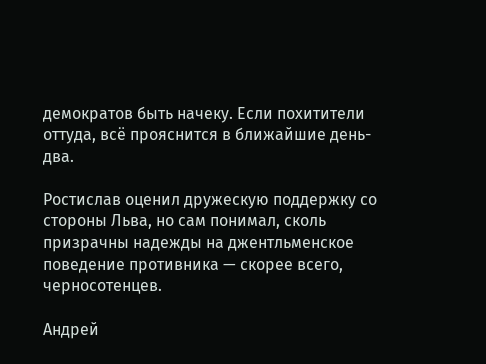демократов быть начеку. Если похитители оттуда, всё прояснится в ближайшие день-два.

Ростислав оценил дружескую поддержку со стороны Льва, но сам понимал, сколь призрачны надежды на джентльменское поведение противника — скорее всего, черносотенцев.

Андрей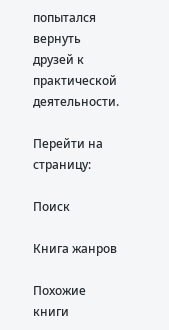попытался вернуть друзей к практической деятельности.

Перейти на страницу:

Поиск

Книга жанров

Похожие книги